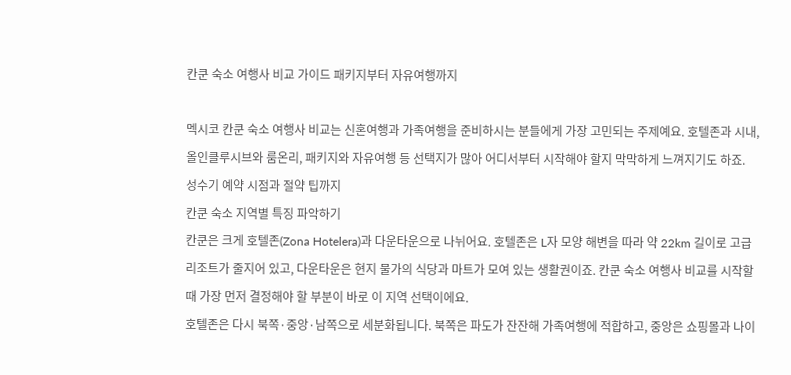칸쿤 숙소 여행사 비교 가이드 패키지부터 자유여행까지

멕시코 칸쿤 숙소 여행사 비교는 신혼여행과 가족여행을 준비하시는 분들에게 가장 고민되는 주제예요. 호텔존과 시내, 올인클루시브와 룸온리, 패키지와 자유여행 등 선택지가 많아 어디서부터 시작해야 할지 막막하게 느껴지기도 하죠.
성수기 예약 시점과 절약 팁까지
칸쿤 숙소 지역별 특징 파악하기
칸쿤은 크게 호텔존(Zona Hotelera)과 다운타운으로 나뉘어요. 호텔존은 L자 모양 해변을 따라 약 22km 길이로 고급 리조트가 줄지어 있고, 다운타운은 현지 물가의 식당과 마트가 모여 있는 생활권이죠. 칸쿤 숙소 여행사 비교를 시작할 때 가장 먼저 결정해야 할 부분이 바로 이 지역 선택이에요.
호텔존은 다시 북쪽·중앙·남쪽으로 세분화됩니다. 북쪽은 파도가 잔잔해 가족여행에 적합하고, 중앙은 쇼핑몰과 나이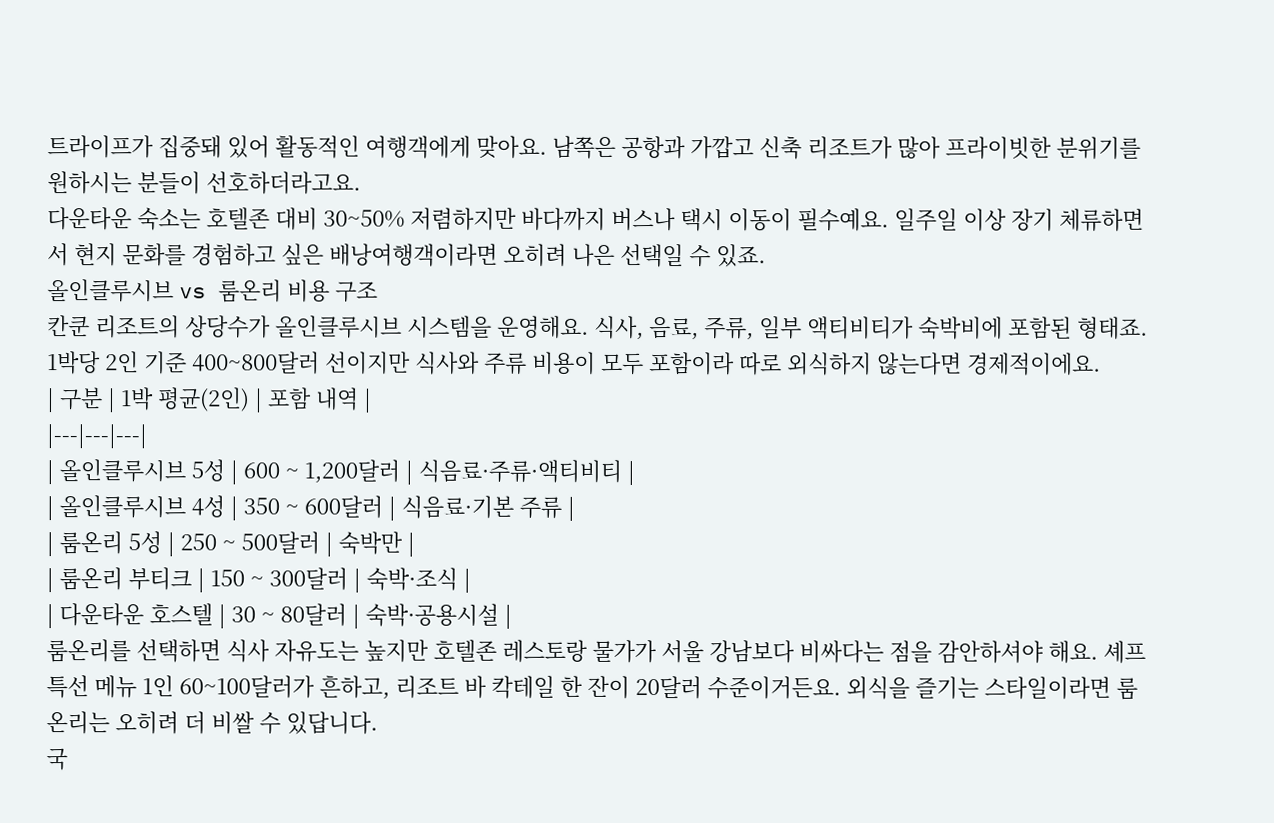트라이프가 집중돼 있어 활동적인 여행객에게 맞아요. 남쪽은 공항과 가깝고 신축 리조트가 많아 프라이빗한 분위기를 원하시는 분들이 선호하더라고요.
다운타운 숙소는 호텔존 대비 30~50% 저렴하지만 바다까지 버스나 택시 이동이 필수예요. 일주일 이상 장기 체류하면서 현지 문화를 경험하고 싶은 배낭여행객이라면 오히려 나은 선택일 수 있죠.
올인클루시브 vs 룸온리 비용 구조
칸쿤 리조트의 상당수가 올인클루시브 시스템을 운영해요. 식사, 음료, 주류, 일부 액티비티가 숙박비에 포함된 형태죠. 1박당 2인 기준 400~800달러 선이지만 식사와 주류 비용이 모두 포함이라 따로 외식하지 않는다면 경제적이에요.
| 구분 | 1박 평균(2인) | 포함 내역 |
|---|---|---|
| 올인클루시브 5성 | 600 ~ 1,200달러 | 식음료·주류·액티비티 |
| 올인클루시브 4성 | 350 ~ 600달러 | 식음료·기본 주류 |
| 룸온리 5성 | 250 ~ 500달러 | 숙박만 |
| 룸온리 부티크 | 150 ~ 300달러 | 숙박·조식 |
| 다운타운 호스텔 | 30 ~ 80달러 | 숙박·공용시설 |
룸온리를 선택하면 식사 자유도는 높지만 호텔존 레스토랑 물가가 서울 강남보다 비싸다는 점을 감안하셔야 해요. 셰프 특선 메뉴 1인 60~100달러가 흔하고, 리조트 바 칵테일 한 잔이 20달러 수준이거든요. 외식을 즐기는 스타일이라면 룸온리는 오히려 더 비쌀 수 있답니다.
국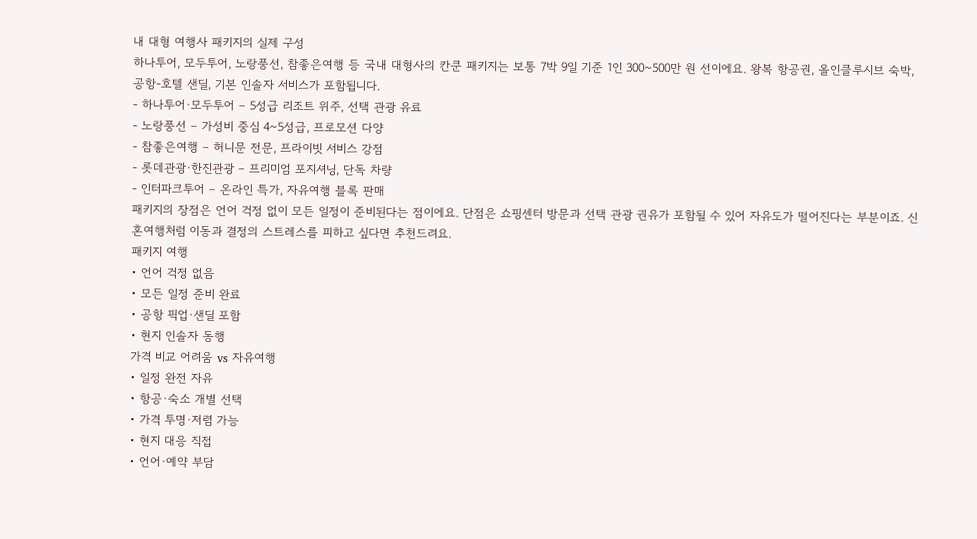내 대형 여행사 패키지의 실제 구성
하나투어, 모두투어, 노랑풍선, 참좋은여행 등 국내 대형사의 칸쿤 패키지는 보통 7박 9일 기준 1인 300~500만 원 선이에요. 왕복 항공권, 올인클루시브 숙박, 공항-호텔 샌딜, 기본 인솔자 서비스가 포함됩니다.
- 하나투어·모두투어 – 5성급 리조트 위주, 선택 관광 유료
- 노랑풍선 – 가성비 중심 4~5성급, 프로모션 다양
- 참좋은여행 – 허니문 전문, 프라이빗 서비스 강점
- 롯데관광·한진관광 – 프리미엄 포지셔닝, 단독 차량
- 인터파크투어 – 온라인 특가, 자유여행 블록 판매
패키지의 장점은 언어 걱정 없이 모든 일정이 준비된다는 점이에요. 단점은 쇼핑센터 방문과 선택 관광 권유가 포함될 수 있어 자유도가 떨어진다는 부분이죠. 신혼여행처럼 이동과 결정의 스트레스를 피하고 싶다면 추천드려요.
패키지 여행
• 언어 걱정 없음
• 모든 일정 준비 완료
• 공항 픽업·샌딜 포함
• 현지 인솔자 동행
가격 비교 어려움 vs 자유여행
• 일정 완전 자유
• 항공·숙소 개별 선택
• 가격 투명·저렴 가능
• 현지 대응 직접
• 언어·예약 부담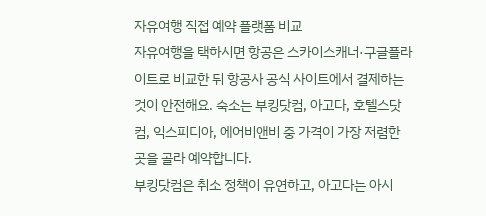자유여행 직접 예약 플랫폼 비교
자유여행을 택하시면 항공은 스카이스캐너·구글플라이트로 비교한 뒤 항공사 공식 사이트에서 결제하는 것이 안전해요. 숙소는 부킹닷컴, 아고다, 호텔스닷컴, 익스피디아, 에어비앤비 중 가격이 가장 저렴한 곳을 골라 예약합니다.
부킹닷컴은 취소 정책이 유연하고, 아고다는 아시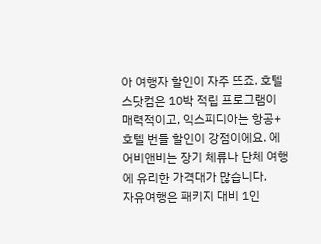아 여행자 할인이 자주 뜨죠. 호텔스닷컴은 10박 적립 프로그램이 매력적이고, 익스피디아는 항공+호텔 번들 할인이 강점이에요. 에어비앤비는 장기 체류나 단체 여행에 유리한 가격대가 많습니다.
자유여행은 패키지 대비 1인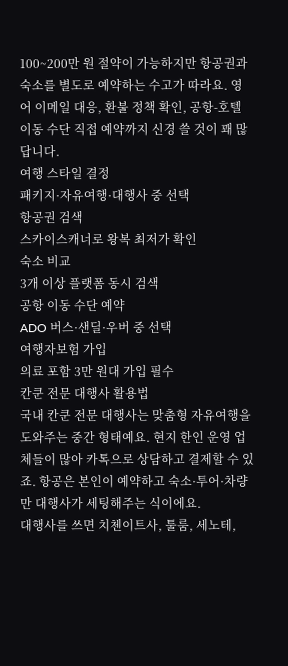100~200만 원 절약이 가능하지만 항공권과 숙소를 별도로 예약하는 수고가 따라요. 영어 이메일 대응, 환불 정책 확인, 공항-호텔 이동 수단 직접 예약까지 신경 쓸 것이 꽤 많답니다.
여행 스타일 결정
패키지·자유여행·대행사 중 선택
항공권 검색
스카이스캐너로 왕복 최저가 확인
숙소 비교
3개 이상 플랫폼 동시 검색
공항 이동 수단 예약
ADO 버스·샌딜·우버 중 선택
여행자보험 가입
의료 포함 3만 원대 가입 필수
칸쿤 전문 대행사 활용법
국내 칸쿤 전문 대행사는 맞춤형 자유여행을 도와주는 중간 형태예요. 현지 한인 운영 업체들이 많아 카톡으로 상담하고 결제할 수 있죠. 항공은 본인이 예약하고 숙소·투어·차량만 대행사가 세팅해주는 식이에요.
대행사를 쓰면 치첸이트사, 툴룸, 세노테,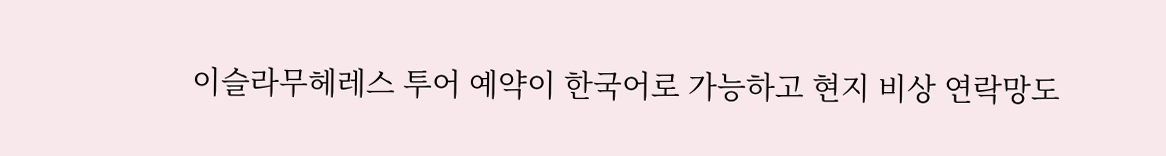이슬라무헤레스 투어 예약이 한국어로 가능하고 현지 비상 연락망도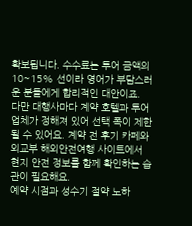확보됩니다. 수수료는 투어 금액의 10~15% 선이라 영어가 부담스러운 분들에게 합리적인 대안이죠.
다만 대행사마다 계약 호텔과 투어 업체가 정해져 있어 선택 폭이 제한될 수 있어요. 계약 전 후기 카페와 외교부 해외안전여행 사이트에서 현지 안전 정보를 함께 확인하는 습관이 필요해요.
예약 시점과 성수기 절약 노하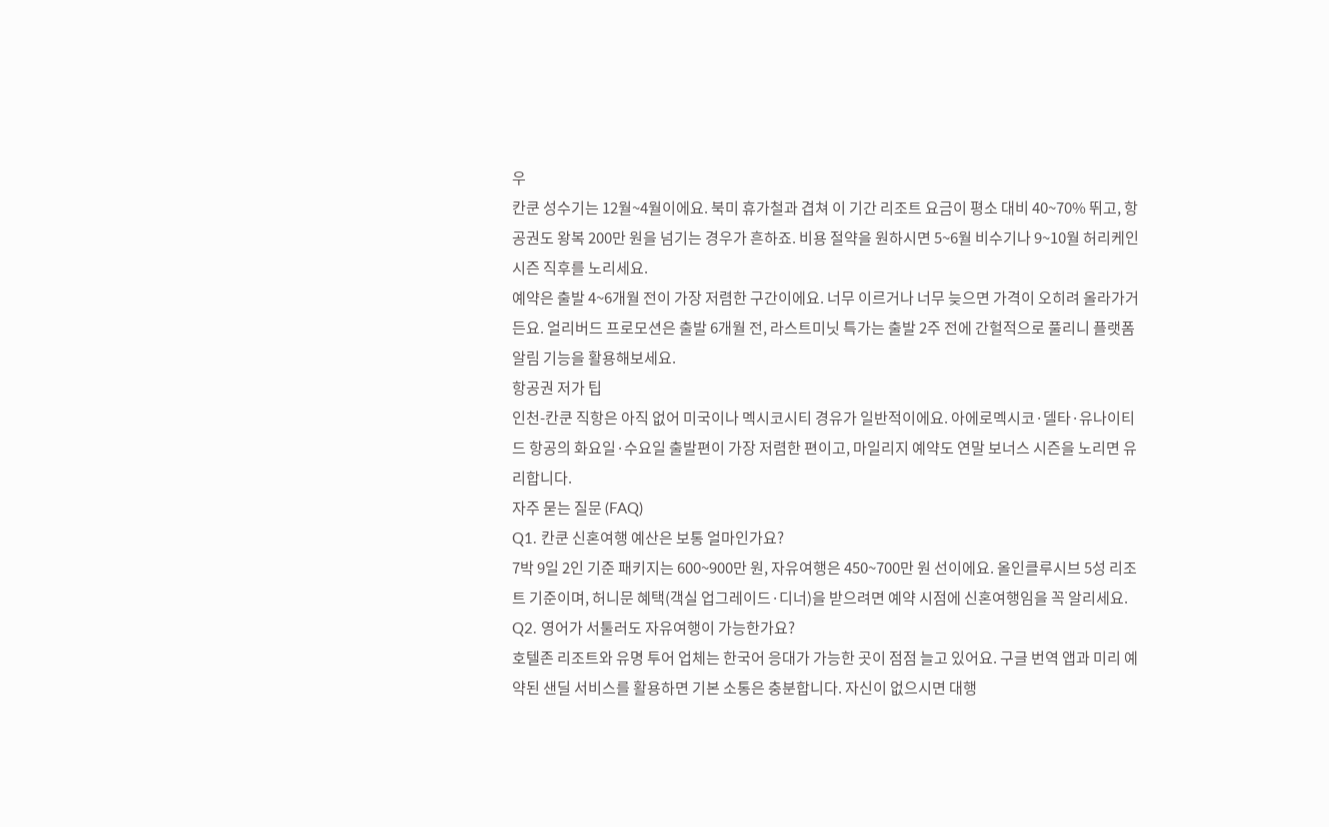우
칸쿤 성수기는 12월~4월이에요. 북미 휴가철과 겹쳐 이 기간 리조트 요금이 평소 대비 40~70% 뛰고, 항공권도 왕복 200만 원을 넘기는 경우가 흔하죠. 비용 절약을 원하시면 5~6월 비수기나 9~10월 허리케인 시즌 직후를 노리세요.
예약은 출발 4~6개월 전이 가장 저렴한 구간이에요. 너무 이르거나 너무 늦으면 가격이 오히려 올라가거든요. 얼리버드 프로모션은 출발 6개월 전, 라스트미닛 특가는 출발 2주 전에 간헐적으로 풀리니 플랫폼 알림 기능을 활용해보세요.
항공권 저가 팁
인천-칸쿤 직항은 아직 없어 미국이나 멕시코시티 경유가 일반적이에요. 아에로멕시코·델타·유나이티드 항공의 화요일·수요일 출발편이 가장 저렴한 편이고, 마일리지 예약도 연말 보너스 시즌을 노리면 유리합니다.
자주 묻는 질문 (FAQ)
Q1. 칸쿤 신혼여행 예산은 보통 얼마인가요?
7박 9일 2인 기준 패키지는 600~900만 원, 자유여행은 450~700만 원 선이에요. 올인클루시브 5성 리조트 기준이며, 허니문 혜택(객실 업그레이드·디너)을 받으려면 예약 시점에 신혼여행임을 꼭 알리세요.
Q2. 영어가 서툴러도 자유여행이 가능한가요?
호텔존 리조트와 유명 투어 업체는 한국어 응대가 가능한 곳이 점점 늘고 있어요. 구글 번역 앱과 미리 예약된 샌딜 서비스를 활용하면 기본 소통은 충분합니다. 자신이 없으시면 대행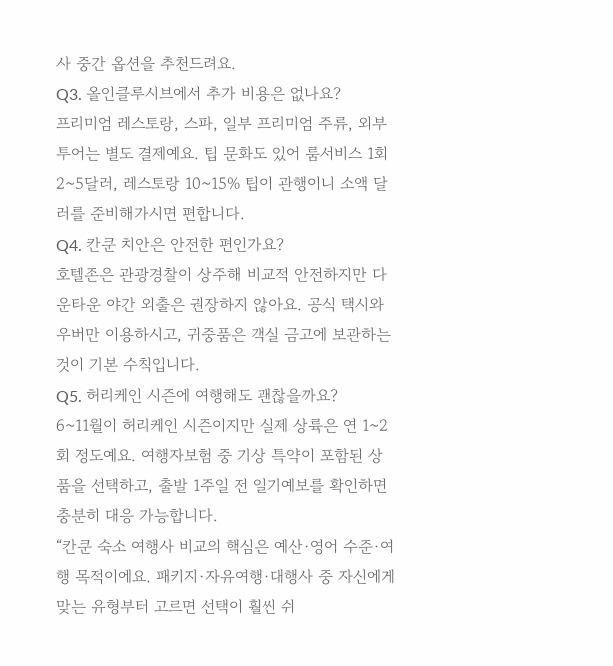사 중간 옵션을 추천드려요.
Q3. 올인클루시브에서 추가 비용은 없나요?
프리미엄 레스토랑, 스파, 일부 프리미엄 주류, 외부 투어는 별도 결제예요. 팁 문화도 있어 룸서비스 1회 2~5달러, 레스토랑 10~15% 팁이 관행이니 소액 달러를 준비해가시면 편합니다.
Q4. 칸쿤 치안은 안전한 편인가요?
호텔존은 관광경찰이 상주해 비교적 안전하지만 다운타운 야간 외출은 권장하지 않아요. 공식 택시와 우버만 이용하시고, 귀중품은 객실 금고에 보관하는 것이 기본 수칙입니다.
Q5. 허리케인 시즌에 여행해도 괜찮을까요?
6~11월이 허리케인 시즌이지만 실제 상륙은 연 1~2회 정도예요. 여행자보험 중 기상 특약이 포함된 상품을 선택하고, 출발 1주일 전 일기예보를 확인하면 충분히 대응 가능합니다.
“칸쿤 숙소 여행사 비교의 핵심은 예산·영어 수준·여행 목적이에요. 패키지·자유여행·대행사 중 자신에게 맞는 유형부터 고르면 선택이 훨씬 쉬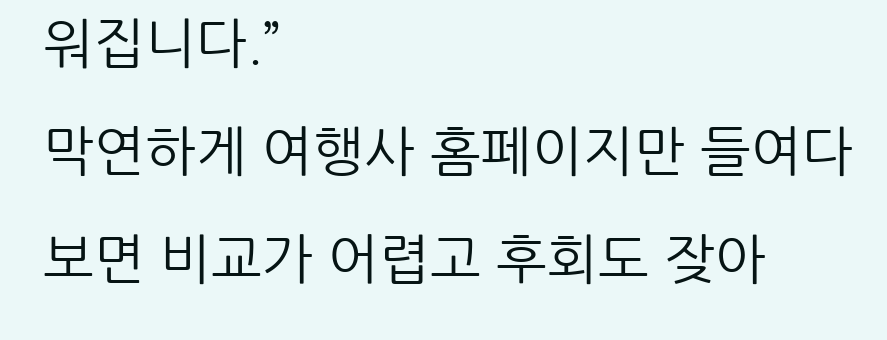워집니다.”
막연하게 여행사 홈페이지만 들여다보면 비교가 어렵고 후회도 잦아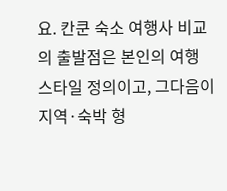요. 칸쿤 숙소 여행사 비교의 출발점은 본인의 여행 스타일 정의이고, 그다음이 지역·숙박 형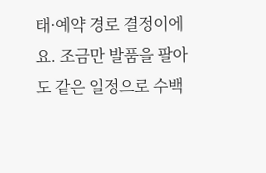태·예약 경로 결정이에요. 조금만 발품을 팔아도 같은 일정으로 수백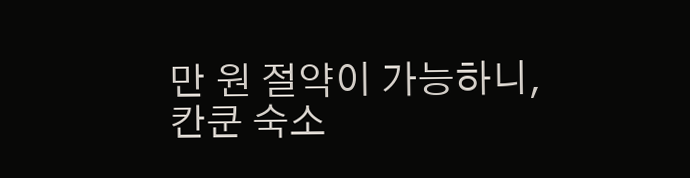만 원 절약이 가능하니, 칸쿤 숙소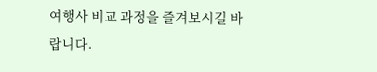여행사 비교 과정을 즐겨보시길 바랍니다.